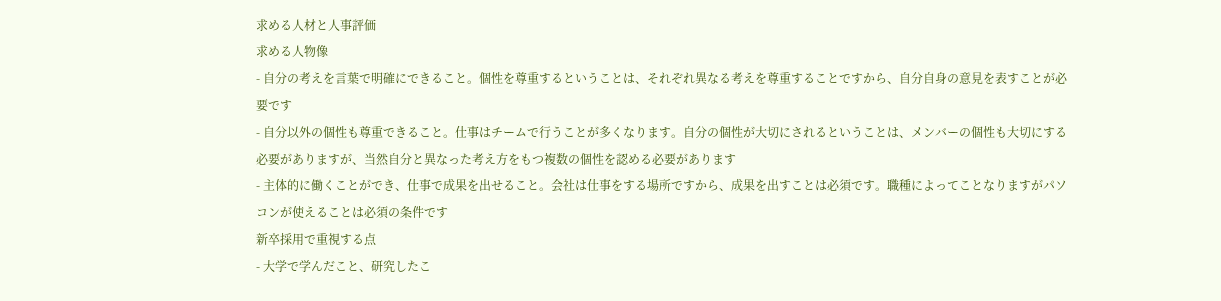求める人材と人事評価
求める人物像
- 自分の考えを言葉で明確にできること。個性を尊重するということは、それぞれ異なる考えを尊重することですから、自分自身の意見を表すことが必要です
- 自分以外の個性も尊重できること。仕事はチームで行うことが多くなります。自分の個性が大切にされるということは、メンバーの個性も大切にする必要がありますが、当然自分と異なった考え方をもつ複数の個性を認める必要があります
- 主体的に働くことができ、仕事で成果を出せること。会社は仕事をする場所ですから、成果を出すことは必須です。職種によってことなりますがパソコンが使えることは必須の条件です
新卒採用で重視する点
- 大学で学んだこと、研究したこ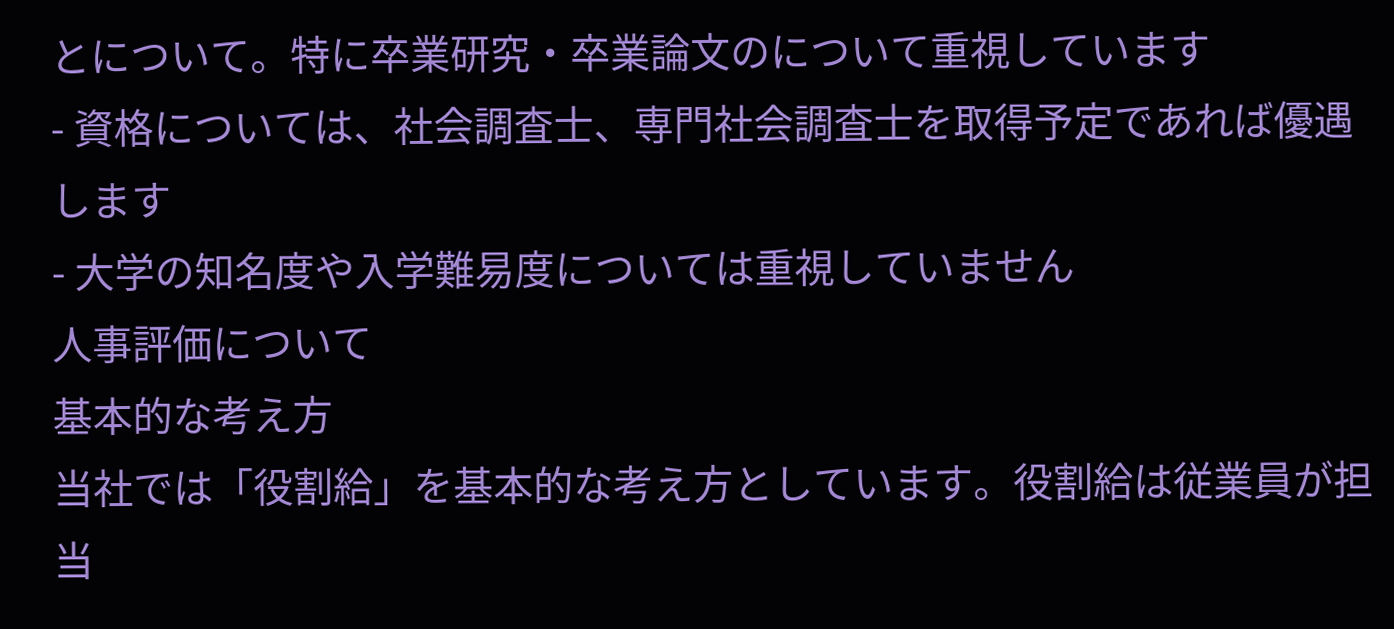とについて。特に卒業研究・卒業論文のについて重視しています
- 資格については、社会調査士、専門社会調査士を取得予定であれば優遇します
- 大学の知名度や入学難易度については重視していません
人事評価について
基本的な考え方
当社では「役割給」を基本的な考え方としています。役割給は従業員が担当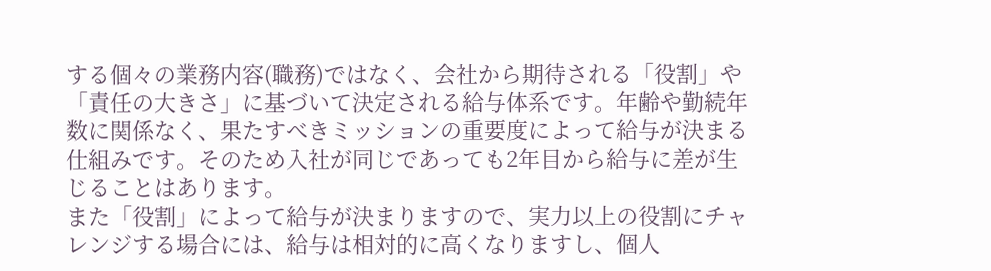する個々の業務内容(職務)ではなく、会社から期待される「役割」や「責任の大きさ」に基づいて決定される給与体系です。年齢や勤続年数に関係なく、果たすべきミッションの重要度によって給与が決まる仕組みです。そのため入社が同じであっても2年目から給与に差が生じることはあります。
また「役割」によって給与が決まりますので、実力以上の役割にチャレンジする場合には、給与は相対的に高くなりますし、個人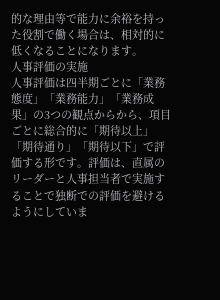的な理由等で能力に余裕を持った役割で働く場合は、相対的に低くなることになります。
人事評価の実施
人事評価は四半期ごとに「業務態度」「業務能力」「業務成果」の3つの観点からから、項目ごとに総合的に「期待以上」「期待通り」「期待以下」で評価する形です。評価は、直属のリーダーと人事担当者で実施することで独断での評価を避けるようにしていま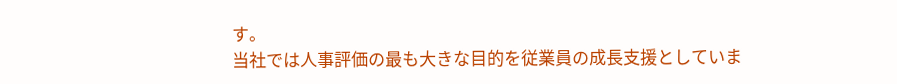す。
当社では人事評価の最も大きな目的を従業員の成長支援としていま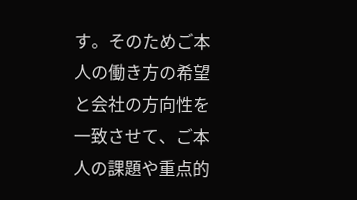す。そのためご本人の働き方の希望と会社の方向性を一致させて、ご本人の課題や重点的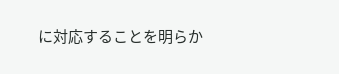に対応することを明らか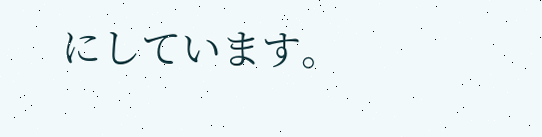にしています。